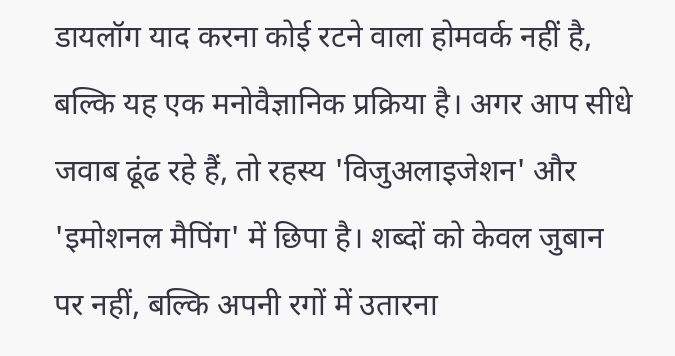डायलॉग याद करना कोई रटने वाला होमवर्क नहीं है, बल्कि यह एक मनोवैज्ञानिक प्रक्रिया है। अगर आप सीधे जवाब ढूंढ रहे हैं, तो रहस्य 'विजुअलाइजेशन' और 'इमोशनल मैपिंग' में छिपा है। शब्दों को केवल जुबान पर नहीं, बल्कि अपनी रगों में उतारना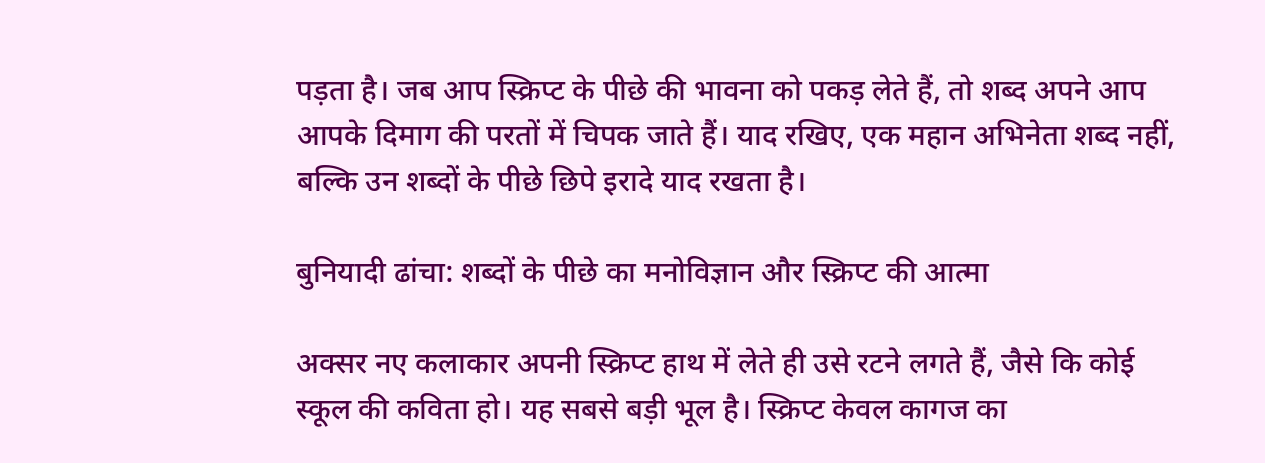पड़ता है। जब आप स्क्रिप्ट के पीछे की भावना को पकड़ लेते हैं, तो शब्द अपने आप आपके दिमाग की परतों में चिपक जाते हैं। याद रखिए, एक महान अभिनेता शब्द नहीं, बल्कि उन शब्दों के पीछे छिपे इरादे याद रखता है।

बुनियादी ढांचा: शब्दों के पीछे का मनोविज्ञान और स्क्रिप्ट की आत्मा

अक्सर नए कलाकार अपनी स्क्रिप्ट हाथ में लेते ही उसे रटने लगते हैं, जैसे कि कोई स्कूल की कविता हो। यह सबसे बड़ी भूल है। स्क्रिप्ट केवल कागज का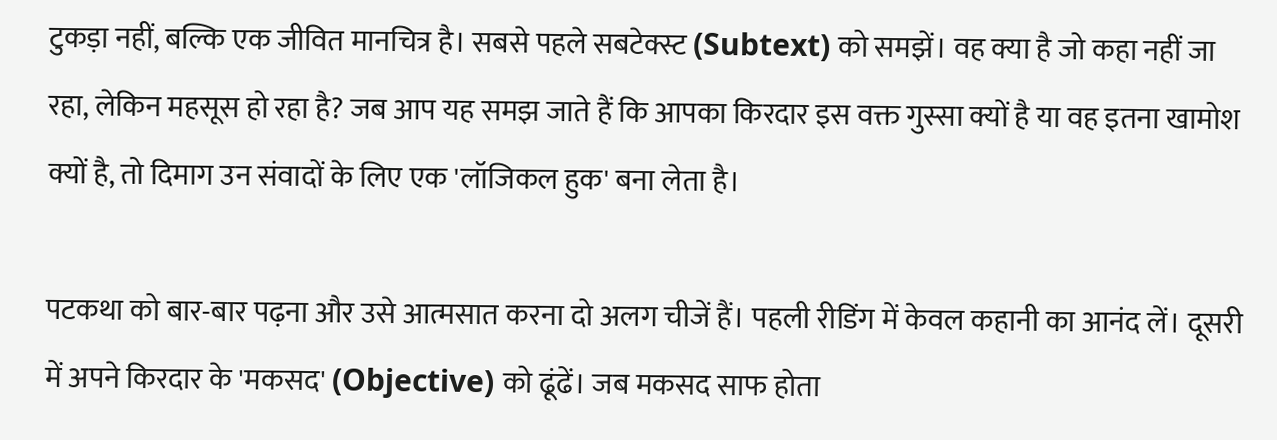टुकड़ा नहीं, बल्कि एक जीवित मानचित्र है। सबसे पहले सबटेक्स्ट (Subtext) को समझें। वह क्या है जो कहा नहीं जा रहा, लेकिन महसूस हो रहा है? जब आप यह समझ जाते हैं कि आपका किरदार इस वक्त गुस्सा क्यों है या वह इतना खामोश क्यों है, तो दिमाग उन संवादों के लिए एक 'लॉजिकल हुक' बना लेता है।

पटकथा को बार-बार पढ़ना और उसे आत्मसात करना दो अलग चीजें हैं। पहली रीडिंग में केवल कहानी का आनंद लें। दूसरी में अपने किरदार के 'मकसद' (Objective) को ढूंढें। जब मकसद साफ होता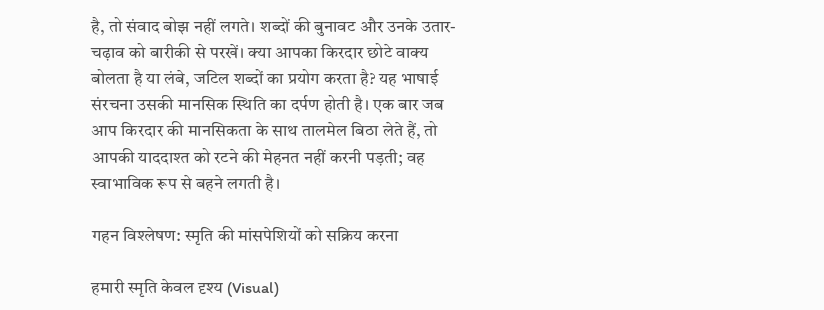है, तो संवाद बोझ नहीं लगते। शब्दों की बुनावट और उनके उतार-चढ़ाव को बारीकी से परखें। क्या आपका किरदार छोटे वाक्य बोलता है या लंबे, जटिल शब्दों का प्रयोग करता है? यह भाषाई संरचना उसकी मानसिक स्थिति का दर्पण होती है। एक बार जब आप किरदार की मानसिकता के साथ तालमेल बिठा लेते हैं, तो आपकी याददाश्त को रटने की मेहनत नहीं करनी पड़ती; वह स्वाभाविक रूप से बहने लगती है।

गहन विश्लेषण: स्मृति की मांसपेशियों को सक्रिय करना

हमारी स्मृति केवल दृश्य (Visual)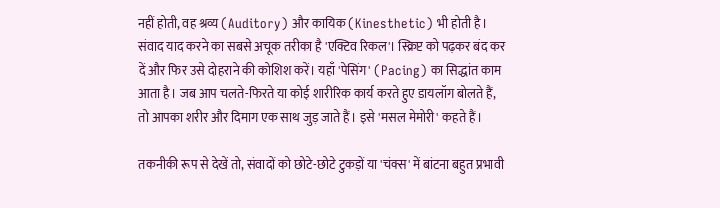नहीं होती, वह श्रव्य (Auditory) और कायिक (Kinesthetic) भी होती है। संवाद याद करने का सबसे अचूक तरीका है 'एक्टिव रिकल'। स्क्रिप्ट को पढ़कर बंद कर दें और फिर उसे दोहराने की कोशिश करें। यहाँ 'पेसिंग' (Pacing) का सिद्धांत काम आता है। जब आप चलते-फिरते या कोई शारीरिक कार्य करते हुए डायलॉग बोलते हैं, तो आपका शरीर और दिमाग एक साथ जुड़ जाते हैं। इसे 'मसल मेमोरी' कहते हैं।

तकनीकी रूप से देखें तो, संवादों को छोटे-छोटे टुकड़ों या 'चंक्स' में बांटना बहुत प्रभावी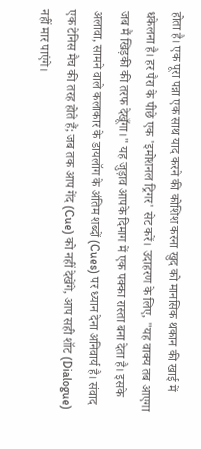होता है। एक पूरा पन्ना एक साथ याद करने की कोशिश करना खुद को मानसिक थकान की खाई में धकेलना है। हर पैरा के पीछे एक 'इमोशनल ट्रिगर' सेट करें। उदाहरण के लिए, "यह वाक्य तब आएगा जब मैं खिड़की की तरफ देखूँगा।" यह जुड़ाव आपके दिमाग में एक पक्का रास्ता बना देता है। इसके अलावा, सामने वाले कलाकार के डायलॉग के अंतिम शब्दों (Cues) पर ध्यान देना अनिवार्य है। संवाद एक टेनिस मैच की तरह होते हैं; जब तक आप गेंद (Cue) को नहीं देखेंगे, आप सही शॉट (Dialogue) नहीं मार पाएंगे।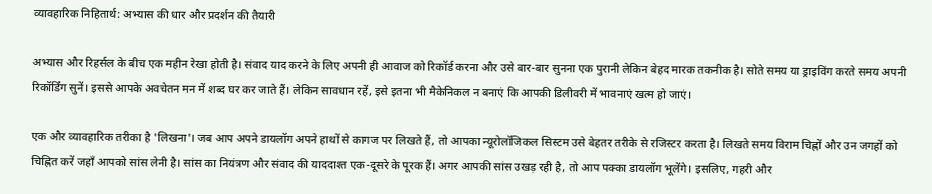व्यावहारिक निहितार्थ: अभ्यास की धार और प्रदर्शन की तैयारी

अभ्यास और रिहर्सल के बीच एक महीन रेखा होती है। संवाद याद करने के लिए अपनी ही आवाज को रिकॉर्ड करना और उसे बार-बार सुनना एक पुरानी लेकिन बेहद मारक तकनीक है। सोते समय या ड्राइविंग करते समय अपनी रिकॉर्डिंग सुनें। इससे आपके अवचेतन मन में शब्द घर कर जाते हैं। लेकिन सावधान रहें, इसे इतना भी मैकेनिकल न बनाएं कि आपकी डिलीवरी में भावनाएं खत्म हो जाएं।

एक और व्यावहारिक तरीका है 'लिखना'। जब आप अपने डायलॉग अपने हाथों से कागज पर लिखते हैं, तो आपका न्यूरोलॉजिकल सिस्टम उसे बेहतर तरीके से रजिस्टर करता है। लिखते समय विराम चिह्नों और उन जगहों को चिह्नित करें जहाँ आपको सांस लेनी है। सांस का नियंत्रण और संवाद की याददाश्त एक-दूसरे के पूरक हैं। अगर आपकी सांस उखड़ रही है, तो आप पक्का डायलॉग भूलेंगे। इसलिए, गहरी और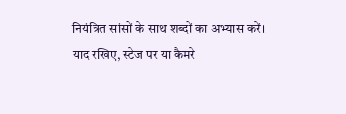नियंत्रित सांसों के साथ शब्दों का अभ्यास करें। याद रखिए, स्टेज पर या कैमरे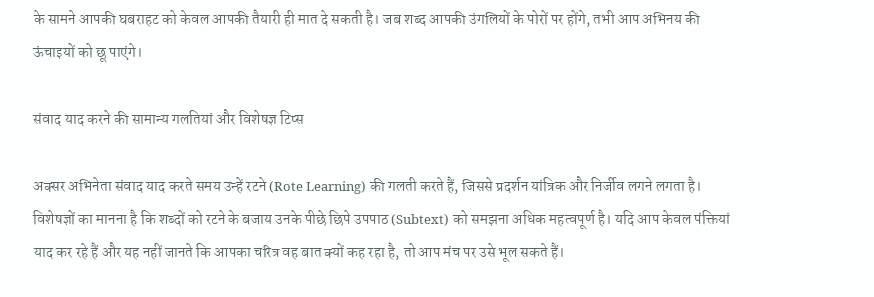के सामने आपकी घबराहट को केवल आपकी तैयारी ही मात दे सकती है। जब शब्द आपकी उंगलियों के पोरों पर होंगे, तभी आप अभिनय की ऊंचाइयों को छू पाएंगे।

संवाद याद करने की सामान्य गलतियां और विशेषज्ञ टिप्स

अक्सर अभिनेता संवाद याद करते समय उन्हें रटने (Rote Learning) की गलती करते हैं, जिससे प्रदर्शन यांत्रिक और निर्जीव लगने लगता है। विशेषज्ञों का मानना है कि शब्दों को रटने के बजाय उनके पीछे छिपे उपपाठ (Subtext) को समझना अधिक महत्वपूर्ण है। यदि आप केवल पंक्तियां याद कर रहे हैं और यह नहीं जानते कि आपका चरित्र वह बात क्यों कह रहा है, तो आप मंच पर उसे भूल सकते हैं।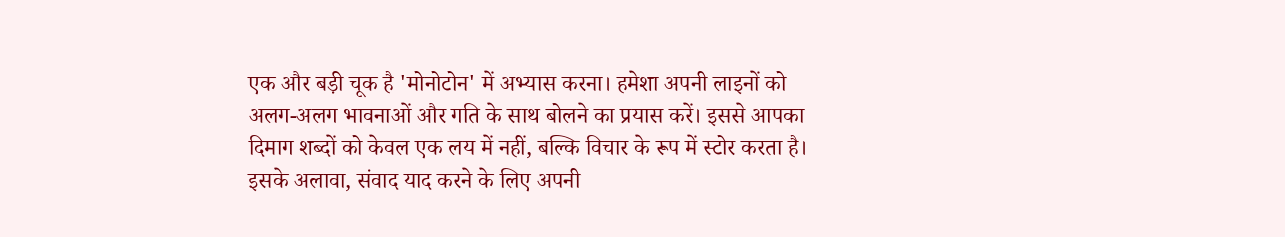एक और बड़ी चूक है 'मोनोटोन' में अभ्यास करना। हमेशा अपनी लाइनों को अलग-अलग भावनाओं और गति के साथ बोलने का प्रयास करें। इससे आपका दिमाग शब्दों को केवल एक लय में नहीं, बल्कि विचार के रूप में स्टोर करता है। इसके अलावा, संवाद याद करने के लिए अपनी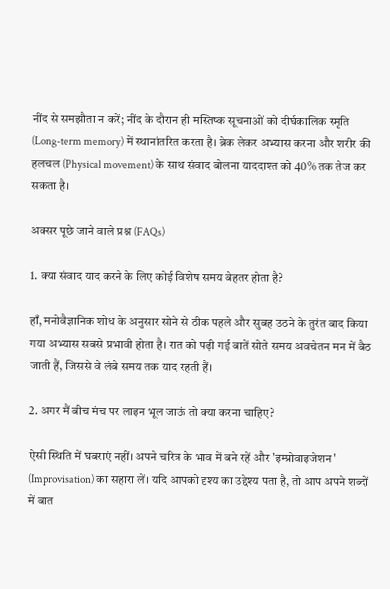नींद से समझौता न करें; नींद के दौरान ही मस्तिष्क सूचनाओं को दीर्घकालिक स्मृति (Long-term memory) में स्थानांतरित करता है। ब्रेक लेकर अभ्यास करना और शरीर की हलचल (Physical movement) के साथ संवाद बोलना याददाश्त को 40% तक तेज कर सकता है।

अक्सर पूछे जाने वाले प्रश्न (FAQs)

1. क्या संवाद याद करने के लिए कोई विशेष समय बेहतर होता है?

हाँ, मनोवैज्ञानिक शोध के अनुसार सोने से ठीक पहले और सुबह उठने के तुरंत बाद किया गया अभ्यास सबसे प्रभावी होता है। रात को पढ़ी गई बातें सोते समय अवचेतन मन में बैठ जाती हैं, जिससे वे लंबे समय तक याद रहती हैं।

2. अगर मैं बीच मंच पर लाइन भूल जाऊं तो क्या करना चाहिए?

ऐसी स्थिति में घबराएं नहीं। अपने चरित्र के भाव में बने रहें और 'इम्प्रोवाइजेशन' (Improvisation) का सहारा लें। यदि आपको दृश्य का उद्देश्य पता है, तो आप अपने शब्दों में बात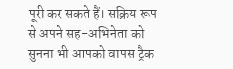पूरी कर सकते हैं। सक्रिय रूप से अपने सह-अभिनेता को सुनना भी आपको वापस ट्रैक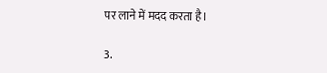पर लाने में मदद करता है।

3.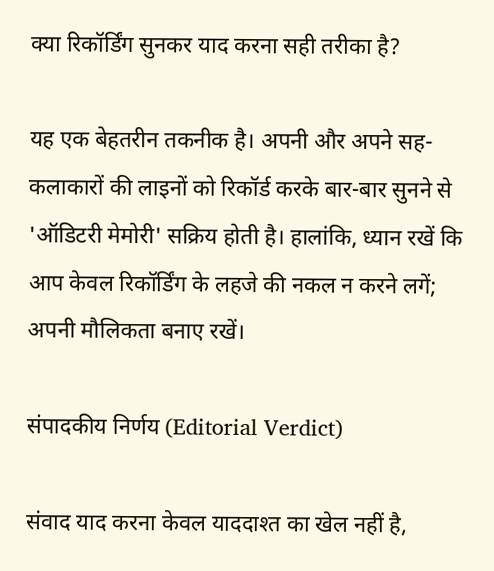क्या रिकॉर्डिंग सुनकर याद करना सही तरीका है?

यह एक बेहतरीन तकनीक है। अपनी और अपने सह-कलाकारों की लाइनों को रिकॉर्ड करके बार-बार सुनने से 'ऑडिटरी मेमोरी' सक्रिय होती है। हालांकि, ध्यान रखें कि आप केवल रिकॉर्डिंग के लहजे की नकल न करने लगें; अपनी मौलिकता बनाए रखें।

संपादकीय निर्णय (Editorial Verdict)

संवाद याद करना केवल याददाश्त का खेल नहीं है,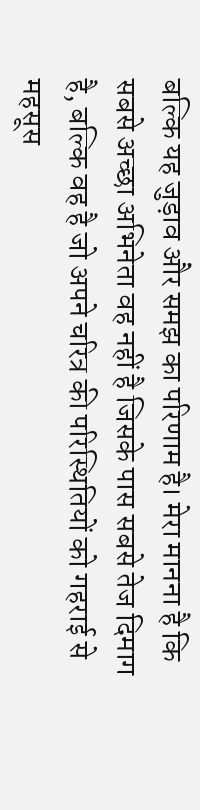बल्कि यह जुड़ाव और समझ का परिणाम है। मेरा मानना है कि सबसे अच्छा अभिनेता वह नहीं है जिसके पास सबसे तेज दिमाग है, बल्कि वह है जो अपने चरित्र की परिस्थितियों को गहराई से महसूस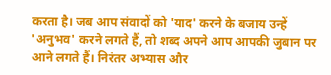करता है। जब आप संवादों को 'याद' करने के बजाय उन्हें 'अनुभव' करने लगते हैं, तो शब्द अपने आप आपकी जुबान पर आने लगते हैं। निरंतर अभ्यास और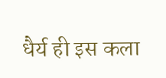धैर्य ही इस कला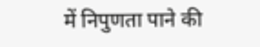में निपुणता पाने की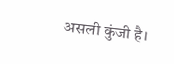असली कुंजी है।